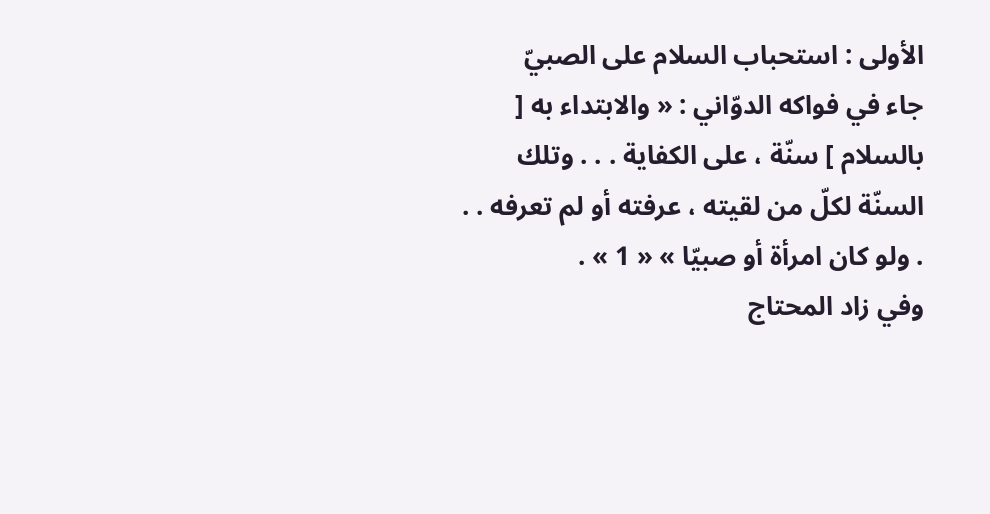الأولى : استحباب السلام على الصبيّ
جاء في فواكه الدوّاني : « والابتداء به [ بالسلام ] سنّة ، على الكفاية . . . وتلك السنّة لكلّ من لقيته ، عرفته أو لم تعرفه . . . ولو كان امرأة أو صبيّا » « 1 » .
وفي زاد المحتاج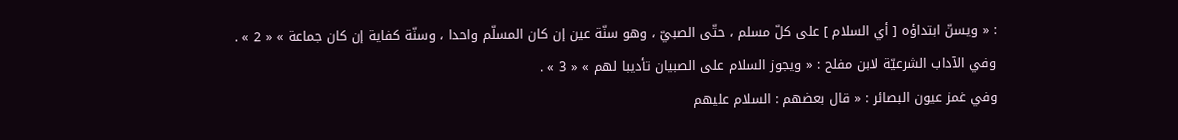: « ويسنّ ابتداؤه [ أي السلام ] على كلّ مسلم ، حتّى الصبيّ ، وهو سنّة عين إن كان المسلّم واحدا ، وسنّة كفاية إن كان جماعة » « 2 » .
وفي الآداب الشرعيّة لابن مفلح : « ويجوز السلام على الصبيان تأديبا لهم » « 3 » .
وفي غمز عيون البصائر : « قال بعضهم : السلام عليهم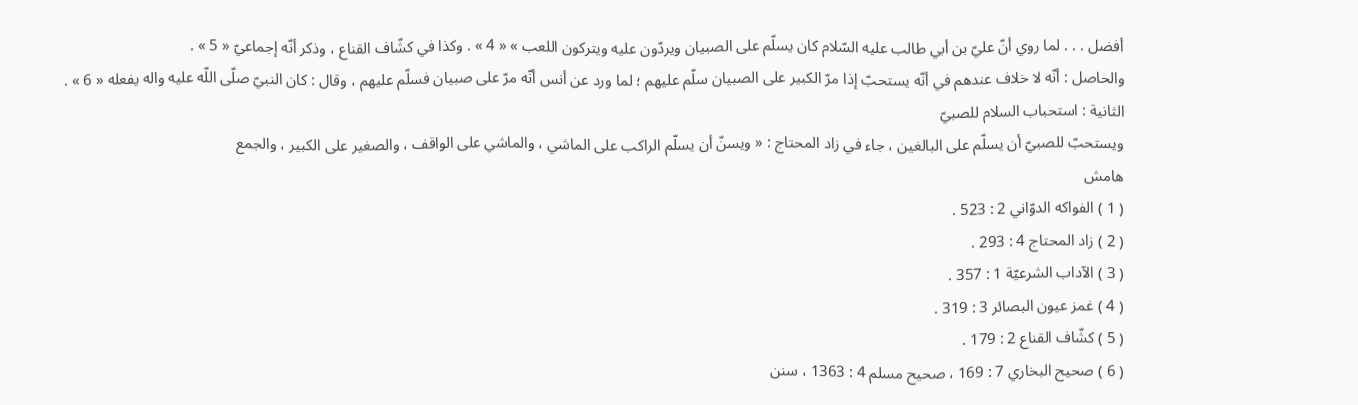أفضل . . . لما روي أنّ عليّ بن أبي طالب عليه السّلام كان يسلّم على الصبيان ويردّون عليه ويتركون اللعب » « 4 » . وكذا في كشّاف القناع ، وذكر أنّه إجماعيّ « 5 » .
والحاصل : أنّه لا خلاف عندهم في أنّه يستحبّ إذا مرّ الكبير على الصبيان سلّم عليهم ؛ لما ورد عن أنس أنّه مرّ على صبيان فسلّم عليهم ، وقال : كان النبيّ صلّى اللّه عليه واله يفعله « 6 » .
الثانية : استحباب السلام للصبيّ
ويستحبّ للصبيّ أن يسلّم على البالغين ، جاء في زاد المحتاج : « ويسنّ أن يسلّم الراكب على الماشي ، والماشي على الواقف ، والصغير على الكبير ، والجمع
هامش
( 1 ) الفواكه الدوّاني 2 : 523 .
( 2 ) زاد المحتاج 4 : 293 .
( 3 ) الآداب الشرعيّة 1 : 357 .
( 4 ) غمز عيون البصائر 3 : 319 .
( 5 ) كشّاف القناع 2 : 179 .
( 6 ) صحيح البخاري 7 : 169 ، صحيح مسلم 4 : 1363 ، سنن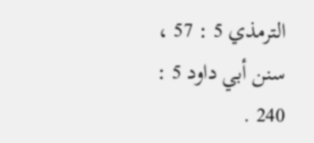الترمذي 5 : 57 ، سنن أبي داود 5 : 240 .